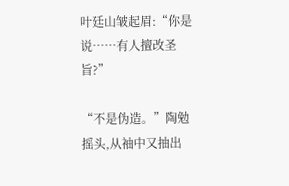叶廷山皱起眉:“你是说……有人擅改圣旨?”

“不是伪造。”陶勉摇头,从袖中又抽出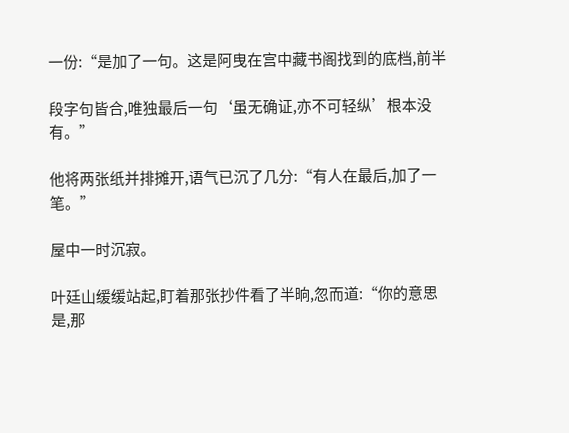一份:“是加了一句。这是阿曳在宫中藏书阁找到的底档,前半

段字句皆合,唯独最后一句‘虽无确证,亦不可轻纵’根本没有。”

他将两张纸并排摊开,语气已沉了几分:“有人在最后,加了一笔。”

屋中一时沉寂。

叶廷山缓缓站起,盯着那张抄件看了半晌,忽而道:“你的意思是,那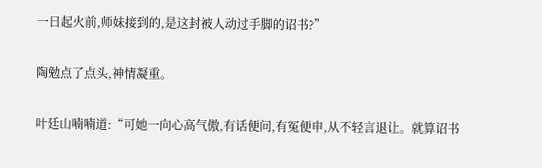一日起火前,师妹接到的,是这封被人动过手脚的诏书?”

陶勉点了点头,神情凝重。

叶廷山喃喃道:“可她一向心高气傲,有话便问,有冤便申,从不轻言退让。就算诏书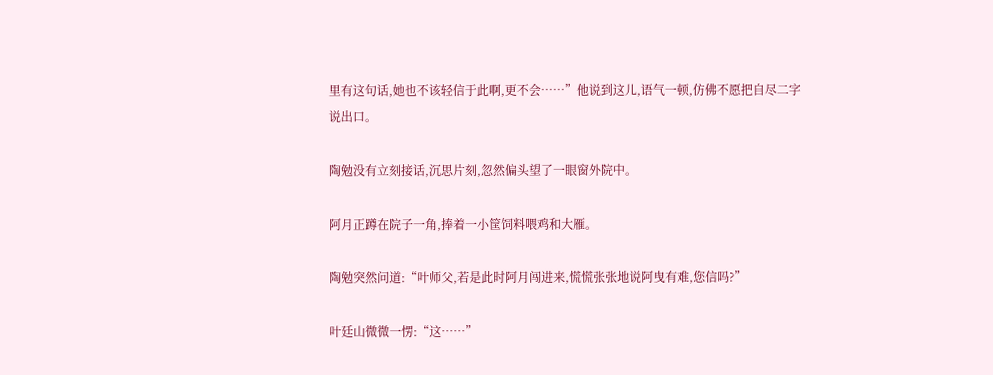里有这句话,她也不该轻信于此啊,更不会……”他说到这儿,语气一顿,仿佛不愿把自尽二字说出口。

陶勉没有立刻接话,沉思片刻,忽然偏头望了一眼窗外院中。

阿月正蹲在院子一角,捧着一小筐饲料喂鸡和大雁。

陶勉突然问道:“叶师父,若是此时阿月闯进来,慌慌张张地说阿曳有难,您信吗?”

叶廷山微微一愣:“这……”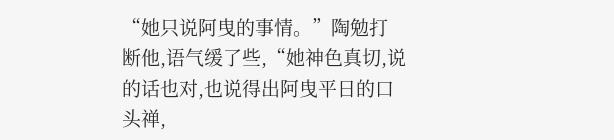“她只说阿曳的事情。”陶勉打断他,语气缓了些,“她神色真切,说的话也对,也说得出阿曳平日的口头禅,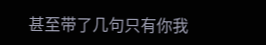甚至带了几句只有你我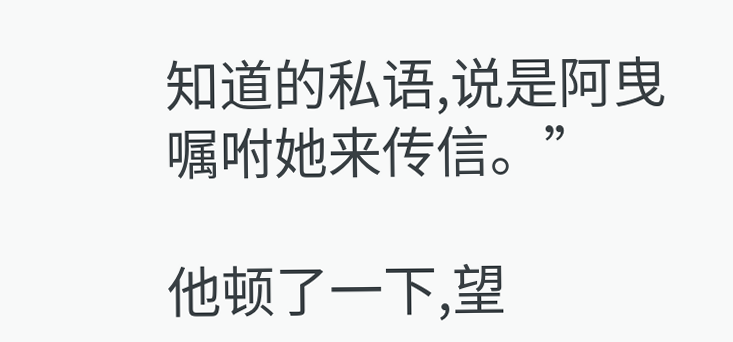知道的私语,说是阿曳嘱咐她来传信。”

他顿了一下,望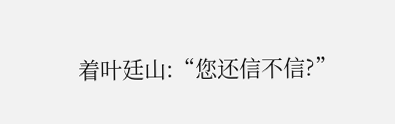着叶廷山:“您还信不信?”